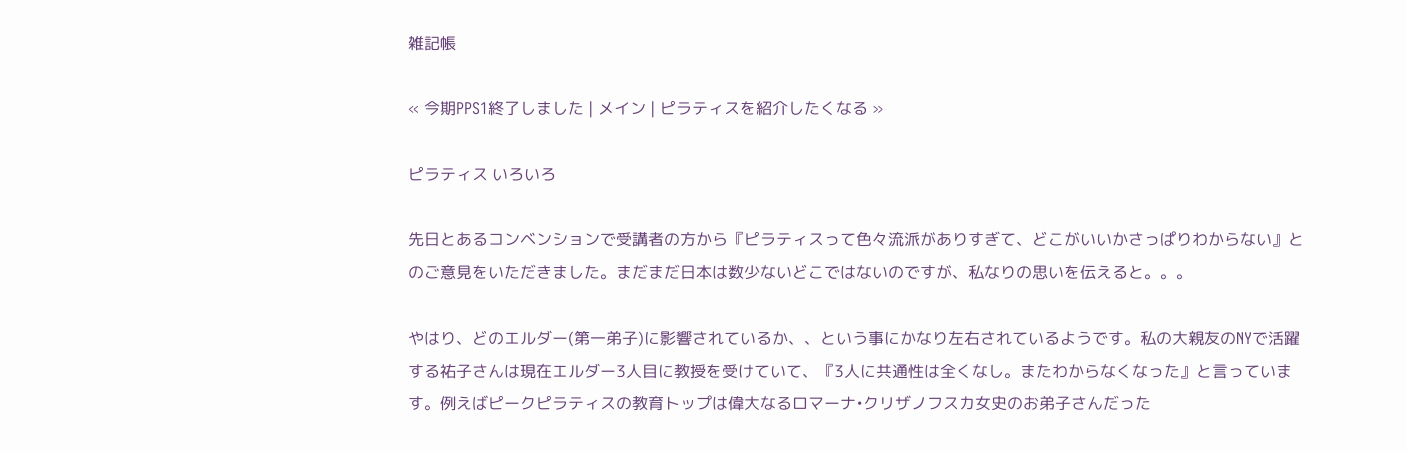雑記帳

« 今期PPS1終了しました | メイン | ピラティスを紹介したくなる »

ピラティス いろいろ

先日とあるコンベンションで受講者の方から『ピラティスって色々流派がありすぎて、どこがいいかさっぱりわからない』とのご意見をいただきました。まだまだ日本は数少ないどこではないのですが、私なりの思いを伝えると。。。

やはり、どのエルダー(第一弟子)に影響されているか、、という事にかなり左右されているようです。私の大親友のNYで活躍する祐子さんは現在エルダー3人目に教授を受けていて、『3人に共通性は全くなし。またわからなくなった』と言っています。例えばピークピラティスの教育トップは偉大なるロマーナ•クリザノフスカ女史のお弟子さんだった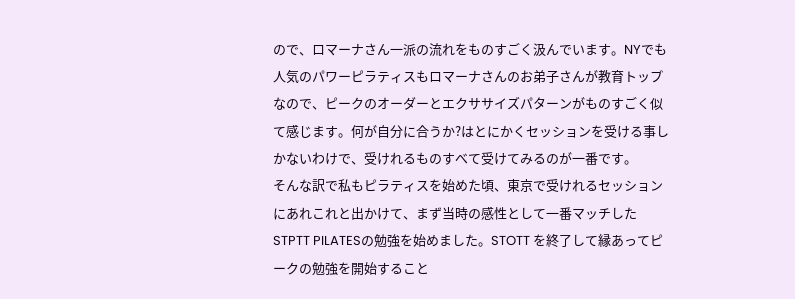ので、ロマーナさん一派の流れをものすごく汲んでいます。NYでも人気のパワーピラティスもロマーナさんのお弟子さんが教育トップなので、ピークのオーダーとエクササイズパターンがものすごく似て感じます。何が自分に合うか?はとにかくセッションを受ける事しかないわけで、受けれるものすべて受けてみるのが一番です。
そんな訳で私もピラティスを始めた頃、東京で受けれるセッションにあれこれと出かけて、まず当時の感性として一番マッチしたSTPTT PILATESの勉強を始めました。STOTT を終了して縁あってピークの勉強を開始すること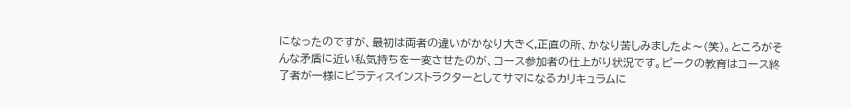になったのですが、最初は両者の違いがかなり大きく,正直の所、かなり苦しみましたよ〜(笑)。ところがそんな矛盾に近い私気持ちを一変させたのが、コース参加者の仕上がり状況です。ピークの教育はコース終了者が一様にピラティスインストラクターとしてサマになるカリキュラムに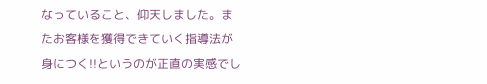なっていること、仰天しました。またお客様を獲得できていく指導法が身につく!!というのが正直の実感でし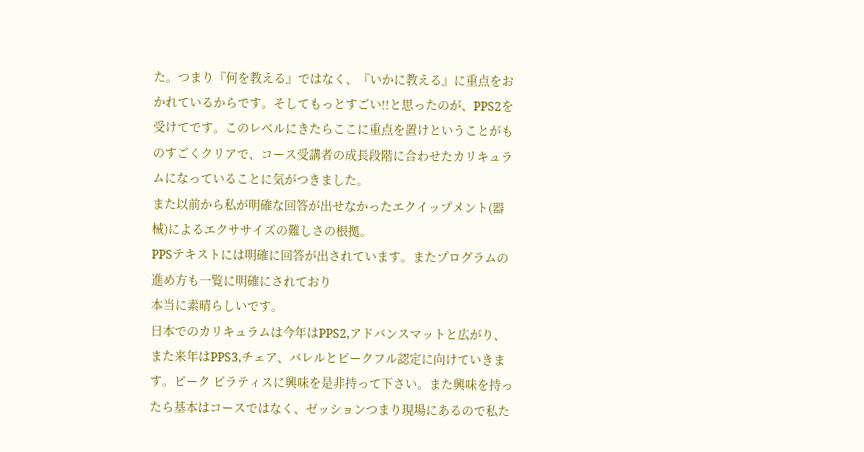た。つまり『何を教える』ではなく、『いかに教える』に重点をおかれているからです。そしてもっとすごい!!と思ったのが、PPS2を受けてです。このレベルにきたらここに重点を置けということがものすごくクリアで、コース受講者の成長段階に合わせたカリキュラムになっていることに気がつきました。
また以前から私が明確な回答が出せなかったエクイップメント(器械)によるエクササイズの難しさの根拠。
PPSテキストには明確に回答が出されています。またプログラムの進め方も一覧に明確にされており
本当に素晴らしいです。
日本でのカリキュラムは今年はPPS2,アドバンスマットと広がり、また来年はPPS3,チェア、バレルとピークフル認定に向けていきます。ピーク ピラティスに興味を是非持って下さい。また興味を持ったら基本はコースではなく、ゼッションつまり現場にあるので私た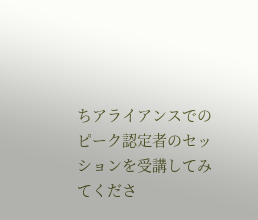ちアライアンスでのピーク認定者のセッションを受講してみてくださ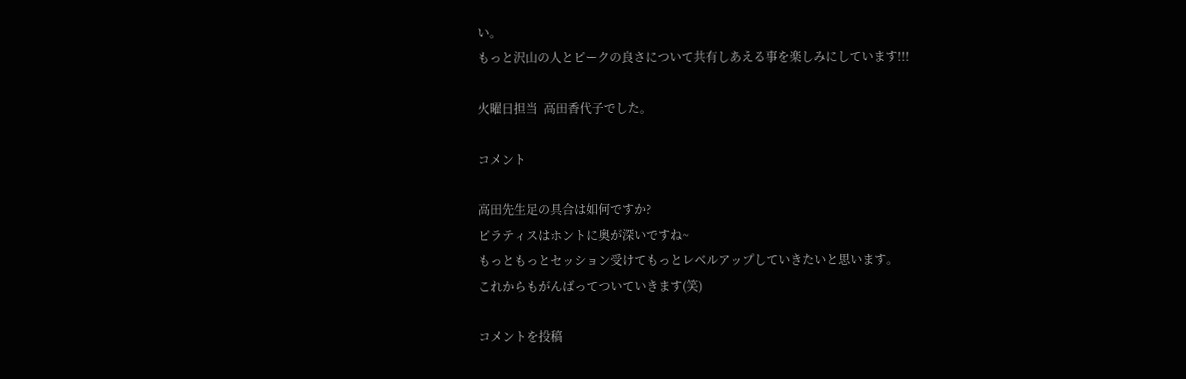い。
もっと沢山の人とピークの良さについて共有しあえる事を楽しみにしています!!!

火曜日担当  高田香代子でした。

コメント

高田先生足の具合は如何ですか?
ピラティスはホントに奥が深いですね~
もっともっとセッション受けてもっとレベルアップしていきたいと思います。
これからもがんばってついていきます(笑)

コメントを投稿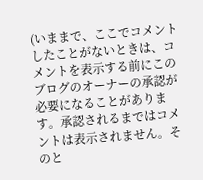(いままで、ここでコメントしたことがないときは、コメントを表示する前にこのブログのオーナーの承認が必要になることがあります。承認されるまではコメントは表示されません。そのと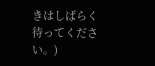きはしばらく待ってください。)